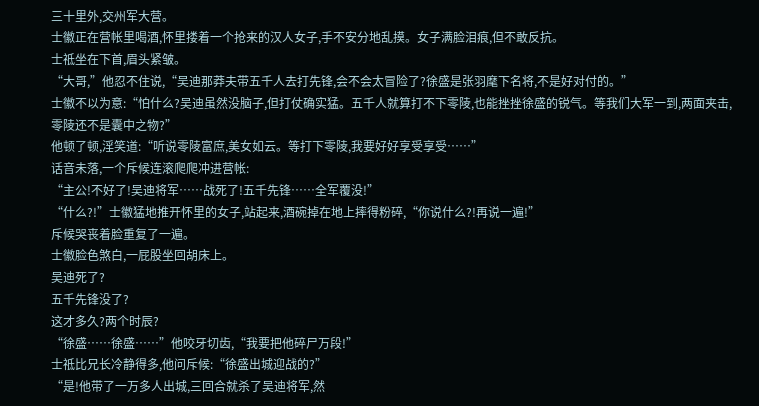三十里外,交州军大营。
士徽正在营帐里喝酒,怀里搂着一个抢来的汉人女子,手不安分地乱摸。女子满脸泪痕,但不敢反抗。
士祗坐在下首,眉头紧皱。
“大哥,”他忍不住说,“吴迪那莽夫带五千人去打先锋,会不会太冒险了?徐盛是张羽麾下名将,不是好对付的。”
士徽不以为意:“怕什么?吴迪虽然没脑子,但打仗确实猛。五千人就算打不下零陵,也能挫挫徐盛的锐气。等我们大军一到,两面夹击,零陵还不是囊中之物?”
他顿了顿,淫笑道:“听说零陵富庶,美女如云。等打下零陵,我要好好享受享受……”
话音未落,一个斥候连滚爬爬冲进营帐:
“主公!不好了!吴迪将军……战死了!五千先锋……全军覆没!”
“什么?!”士徽猛地推开怀里的女子,站起来,酒碗掉在地上摔得粉碎,“你说什么?!再说一遍!”
斥候哭丧着脸重复了一遍。
士徽脸色煞白,一屁股坐回胡床上。
吴迪死了?
五千先锋没了?
这才多久?两个时辰?
“徐盛……徐盛……”他咬牙切齿,“我要把他碎尸万段!”
士祗比兄长冷静得多,他问斥候:“徐盛出城迎战的?”
“是!他带了一万多人出城,三回合就杀了吴迪将军,然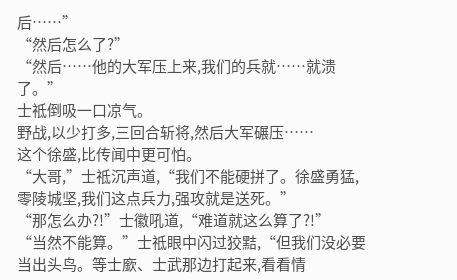后……”
“然后怎么了?”
“然后……他的大军压上来,我们的兵就……就溃了。”
士祗倒吸一口凉气。
野战,以少打多,三回合斩将,然后大军碾压……
这个徐盛,比传闻中更可怕。
“大哥,”士祗沉声道,“我们不能硬拼了。徐盛勇猛,零陵城坚,我们这点兵力,强攻就是送死。”
“那怎么办?!”士徽吼道,“难道就这么算了?!”
“当然不能算。”士祗眼中闪过狡黠,“但我们没必要当出头鸟。等士廞、士武那边打起来,看看情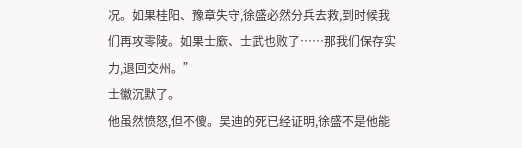况。如果桂阳、豫章失守,徐盛必然分兵去救,到时候我们再攻零陵。如果士廞、士武也败了……那我们保存实力,退回交州。”
士徽沉默了。
他虽然愤怒,但不傻。吴迪的死已经证明,徐盛不是他能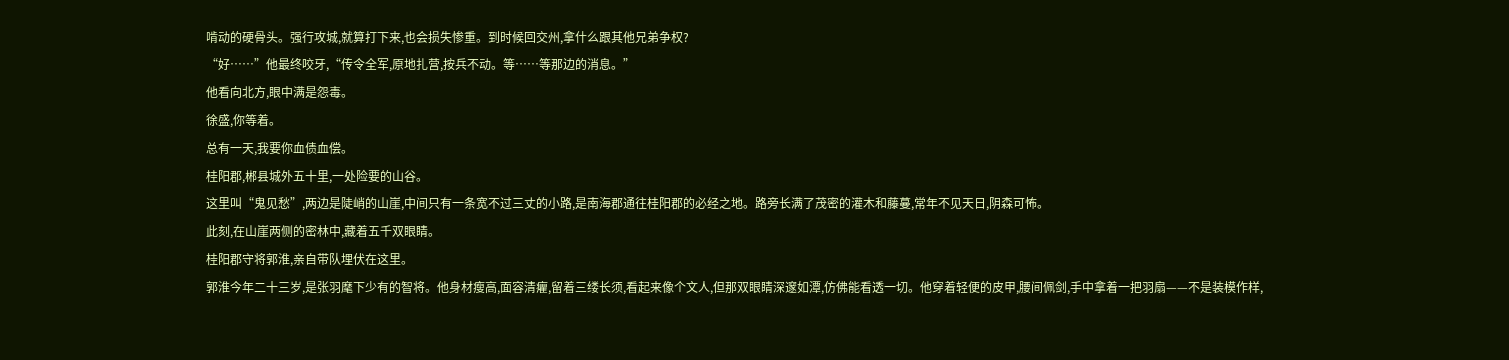啃动的硬骨头。强行攻城,就算打下来,也会损失惨重。到时候回交州,拿什么跟其他兄弟争权?
“好……”他最终咬牙,“传令全军,原地扎营,按兵不动。等……等那边的消息。”
他看向北方,眼中满是怨毒。
徐盛,你等着。
总有一天,我要你血债血偿。
桂阳郡,郴县城外五十里,一处险要的山谷。
这里叫“鬼见愁”,两边是陡峭的山崖,中间只有一条宽不过三丈的小路,是南海郡通往桂阳郡的必经之地。路旁长满了茂密的灌木和藤蔓,常年不见天日,阴森可怖。
此刻,在山崖两侧的密林中,藏着五千双眼睛。
桂阳郡守将郭淮,亲自带队埋伏在这里。
郭淮今年二十三岁,是张羽麾下少有的智将。他身材瘦高,面容清癯,留着三缕长须,看起来像个文人,但那双眼睛深邃如潭,仿佛能看透一切。他穿着轻便的皮甲,腰间佩剑,手中拿着一把羽扇——不是装模作样,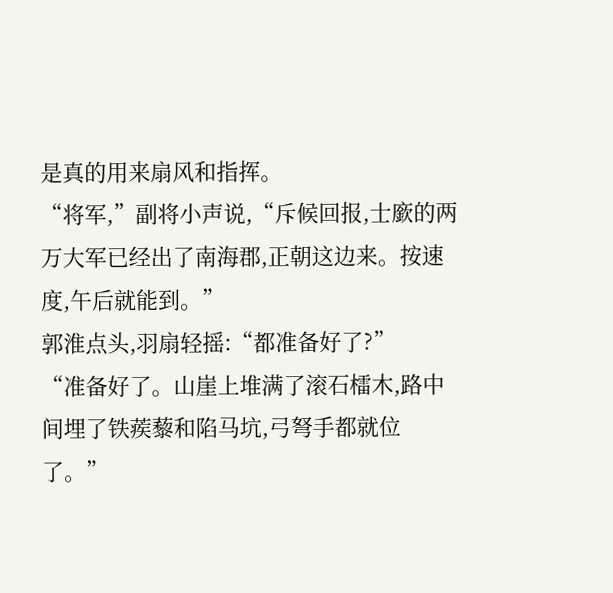是真的用来扇风和指挥。
“将军,”副将小声说,“斥候回报,士廞的两万大军已经出了南海郡,正朝这边来。按速度,午后就能到。”
郭淮点头,羽扇轻摇:“都准备好了?”
“准备好了。山崖上堆满了滚石檑木,路中间埋了铁蒺藜和陷马坑,弓弩手都就位了。”